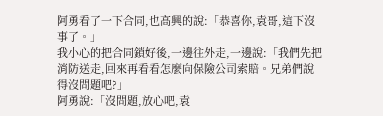阿勇看了一下合同,也高興的說:「恭喜你,袁哥,這下沒事了。」
我小心的把合同鎖好後,一邊往外走,一邊說:「我們先把消防送走,回來再看看怎麼向保險公司索賠。兄弟們說得沒問題吧?」
阿勇說:「沒問題,放心吧,袁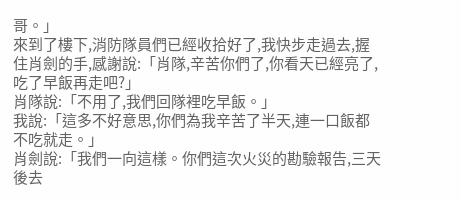哥。」
來到了樓下,消防隊員們已經收拾好了,我快步走過去,握住肖劍的手,感謝說:「肖隊,辛苦你們了,你看天已經亮了,吃了早飯再走吧?」
肖隊說:「不用了,我們回隊裡吃早飯。」
我說:「這多不好意思,你們為我辛苦了半天,連一口飯都不吃就走。」
肖劍說:「我們一向這樣。你們這次火災的勘驗報告,三天後去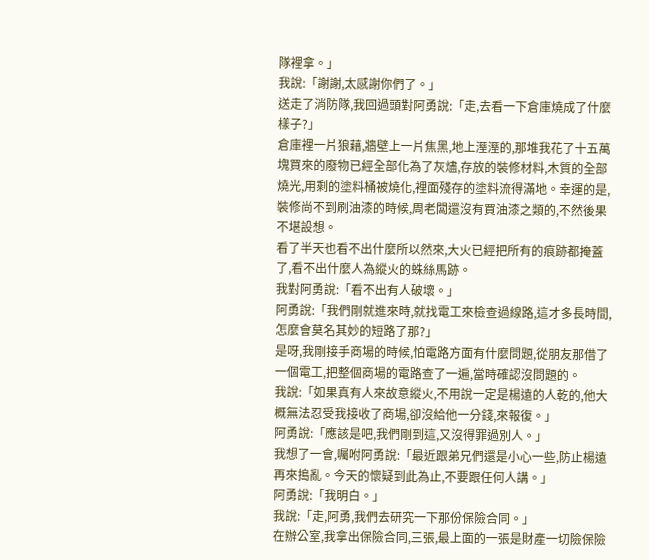隊裡拿。」
我說:「謝謝,太感謝你們了。」
送走了消防隊,我回過頭對阿勇說:「走,去看一下倉庫燒成了什麼樣子?」
倉庫裡一片狼藉,牆壁上一片焦黑,地上溼溼的,那堆我花了十五萬塊買來的廢物已經全部化為了灰燼,存放的裝修材料,木質的全部燒光,用剩的塗料桶被燒化,裡面殘存的塗料流得滿地。幸運的是,裝修尚不到刷油漆的時候,周老闆還沒有買油漆之類的,不然後果不堪設想。
看了半天也看不出什麼所以然來,大火已經把所有的痕跡都掩蓋了,看不出什麼人為縱火的蛛絲馬跡。
我對阿勇說:「看不出有人破壞。」
阿勇說:「我們剛就進來時,就找電工來檢查過線路,這才多長時間,怎麼會莫名其妙的短路了那?」
是呀,我剛接手商場的時候,怕電路方面有什麼問題,從朋友那借了一個電工,把整個商場的電路查了一遍,當時確認沒問題的。
我說:「如果真有人來故意縱火,不用說一定是楊遠的人乾的,他大概無法忍受我接收了商場,卻沒給他一分錢,來報復。」
阿勇說:「應該是吧,我們剛到這,又沒得罪過別人。」
我想了一會,囑咐阿勇說:「最近跟弟兄們還是小心一些,防止楊遠再來搗亂。今天的懷疑到此為止,不要跟任何人講。」
阿勇說:「我明白。」
我說:「走,阿勇,我們去研究一下那份保險合同。」
在辦公室,我拿出保險合同,三張,最上面的一張是財產一切險保險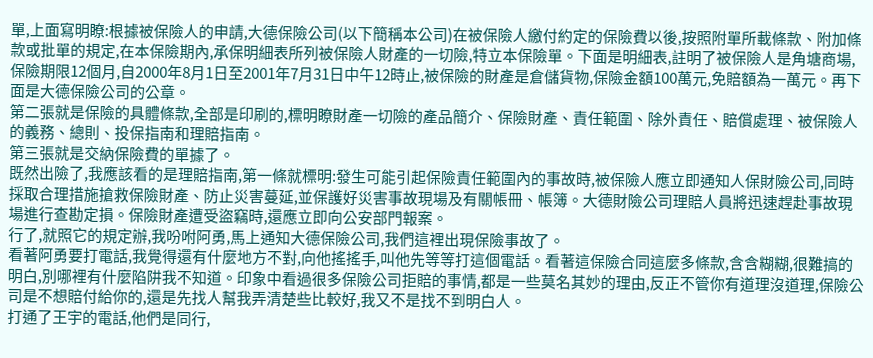單,上面寫明瞭:根據被保險人的申請,大德保險公司(以下簡稱本公司)在被保險人繳付約定的保險費以後,按照附單所載條款、附加條款或批單的規定,在本保險期內,承保明細表所列被保險人財產的一切險,特立本保險單。下面是明細表,註明了被保險人是角塘商場,保險期限12個月,自2000年8月1日至2001年7月31日中午12時止,被保險的財產是倉儲貨物,保險金額100萬元,免賠額為一萬元。再下面是大德保險公司的公章。
第二張就是保險的具體條款,全部是印刷的,標明瞭財產一切險的產品簡介、保險財產、責任範圍、除外責任、賠償處理、被保險人的義務、總則、投保指南和理賠指南。
第三張就是交納保險費的單據了。
既然出險了,我應該看的是理賠指南,第一條就標明:發生可能引起保險責任範圍內的事故時,被保險人應立即通知人保財險公司,同時採取合理措施搶救保險財產、防止災害蔓延,並保護好災害事故現場及有關帳冊、帳簿。大德財險公司理賠人員將迅速趕赴事故現場進行查勘定損。保險財產遭受盜竊時,還應立即向公安部門報案。
行了,就照它的規定辦,我吩咐阿勇,馬上通知大德保險公司,我們這裡出現保險事故了。
看著阿勇要打電話,我覺得還有什麼地方不對,向他搖搖手,叫他先等等打這個電話。看著這保險合同這麼多條款,含含糊糊,很難搞的明白,別哪裡有什麼陷阱我不知道。印象中看過很多保險公司拒賠的事情,都是一些莫名其妙的理由,反正不管你有道理沒道理,保險公司是不想賠付給你的,還是先找人幫我弄清楚些比較好,我又不是找不到明白人。
打通了王宇的電話,他們是同行,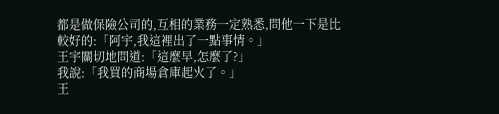都是做保險公司的,互相的業務一定熟悉,問他一下是比較好的:「阿宇,我這裡出了一點事情。」
王宇關切地問道:「這麼早,怎麼了?」
我說:「我買的商場倉庫起火了。」
王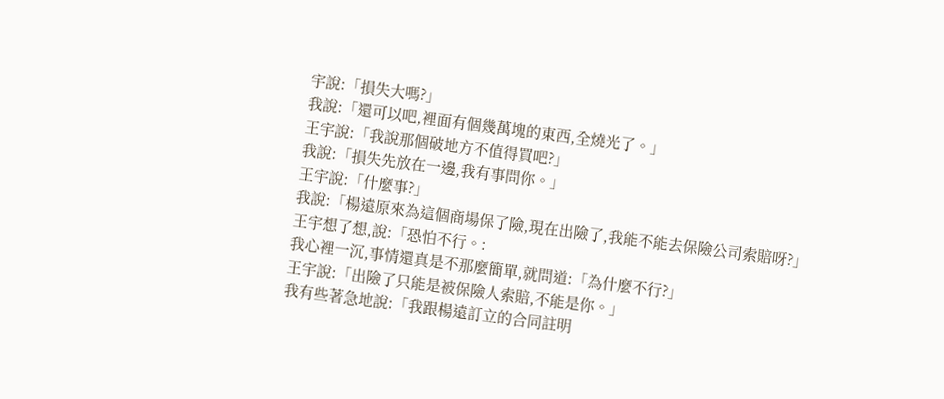宇說:「損失大嗎?」
我說:「還可以吧,裡面有個幾萬塊的東西,全燒光了。」
王宇說:「我說那個破地方不值得買吧?」
我說:「損失先放在一邊,我有事問你。」
王宇說:「什麼事?」
我說:「楊遠原來為這個商場保了險,現在出險了,我能不能去保險公司索賠呀?」
王宇想了想,說:「恐怕不行。:
我心裡一沉,事情還真是不那麼簡單,就問道:「為什麼不行?」
王宇說:「出險了只能是被保險人索賠,不能是你。」
我有些著急地說:「我跟楊遠訂立的合同註明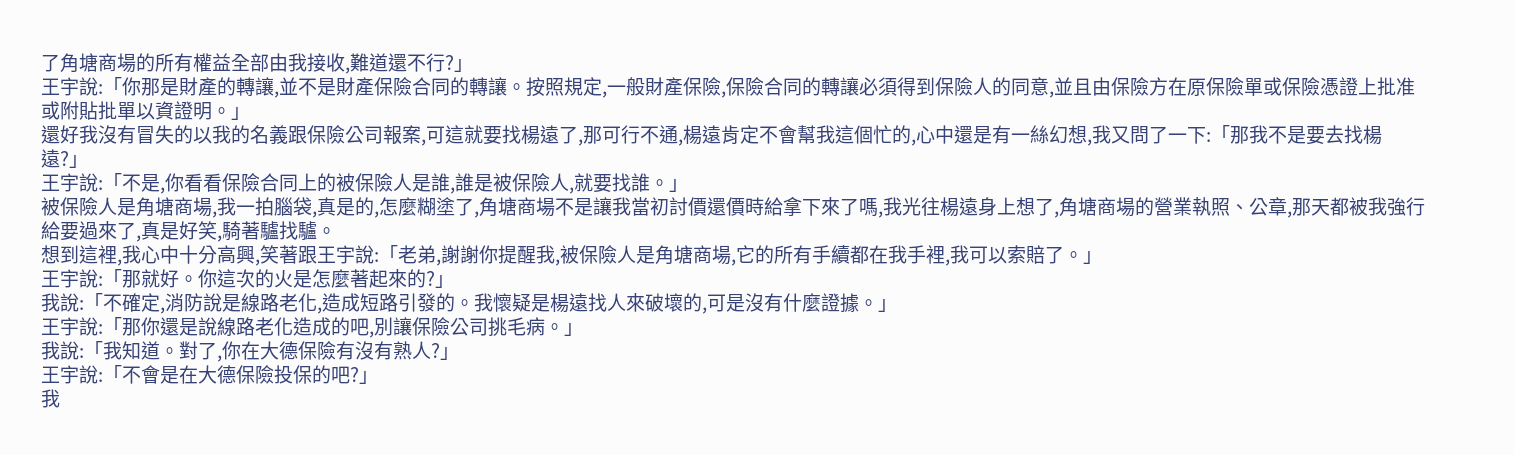了角塘商場的所有權益全部由我接收,難道還不行?」
王宇說:「你那是財產的轉讓,並不是財產保險合同的轉讓。按照規定,一般財產保險,保險合同的轉讓必須得到保險人的同意,並且由保險方在原保險單或保險憑證上批准或附貼批單以資證明。」
還好我沒有冒失的以我的名義跟保險公司報案,可這就要找楊遠了,那可行不通,楊遠肯定不會幫我這個忙的,心中還是有一絲幻想,我又問了一下:「那我不是要去找楊遠?」
王宇說:「不是,你看看保險合同上的被保險人是誰,誰是被保險人,就要找誰。」
被保險人是角塘商場,我一拍腦袋,真是的,怎麼糊塗了,角塘商場不是讓我當初討價還價時給拿下來了嗎,我光往楊遠身上想了,角塘商場的營業執照、公章,那天都被我強行給要過來了,真是好笑,騎著驢找驢。
想到這裡,我心中十分高興,笑著跟王宇說:「老弟,謝謝你提醒我,被保險人是角塘商場,它的所有手續都在我手裡,我可以索賠了。」
王宇說:「那就好。你這次的火是怎麼著起來的?」
我說:「不確定,消防說是線路老化,造成短路引發的。我懷疑是楊遠找人來破壞的,可是沒有什麼證據。」
王宇說:「那你還是說線路老化造成的吧,別讓保險公司挑毛病。」
我說:「我知道。對了,你在大德保險有沒有熟人?」
王宇說:「不會是在大德保險投保的吧?」
我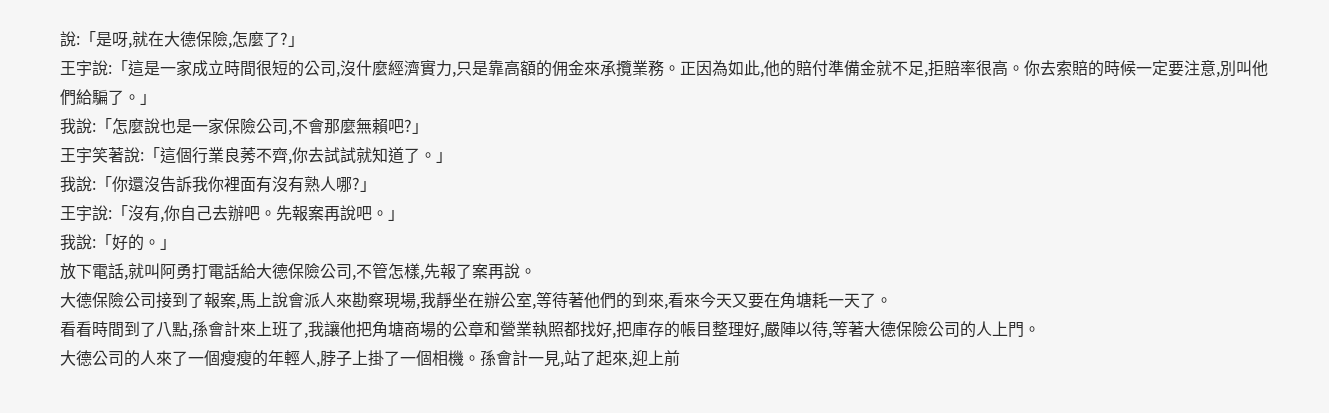說:「是呀,就在大德保險,怎麼了?」
王宇說:「這是一家成立時間很短的公司,沒什麼經濟實力,只是靠高額的佣金來承攬業務。正因為如此,他的賠付準備金就不足,拒賠率很高。你去索賠的時候一定要注意,別叫他們給騙了。」
我說:「怎麼說也是一家保險公司,不會那麼無賴吧?」
王宇笑著說:「這個行業良莠不齊,你去試試就知道了。」
我說:「你還沒告訴我你裡面有沒有熟人哪?」
王宇說:「沒有,你自己去辦吧。先報案再說吧。」
我說:「好的。」
放下電話,就叫阿勇打電話給大德保險公司,不管怎樣,先報了案再說。
大德保險公司接到了報案,馬上說會派人來勘察現場,我靜坐在辦公室,等待著他們的到來,看來今天又要在角塘耗一天了。
看看時間到了八點,孫會計來上班了,我讓他把角塘商場的公章和營業執照都找好,把庫存的帳目整理好,嚴陣以待,等著大德保險公司的人上門。
大德公司的人來了一個瘦瘦的年輕人,脖子上掛了一個相機。孫會計一見,站了起來,迎上前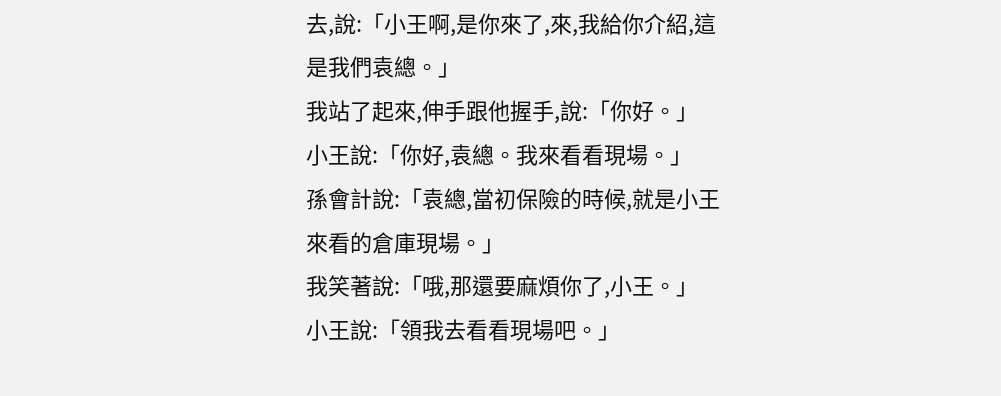去,說:「小王啊,是你來了,來,我給你介紹,這是我們袁總。」
我站了起來,伸手跟他握手,說:「你好。」
小王說:「你好,袁總。我來看看現場。」
孫會計說:「袁總,當初保險的時候,就是小王來看的倉庫現場。」
我笑著說:「哦,那還要麻煩你了,小王。」
小王說:「領我去看看現場吧。」